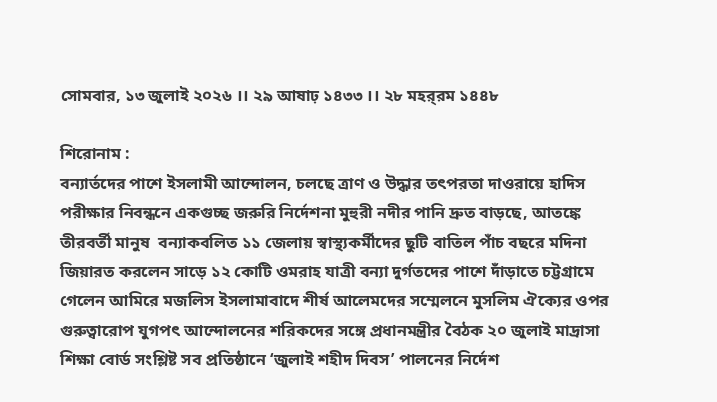সোমবার, ১৩ জুলাই ২০২৬ ।। ২৯ আষাঢ় ১৪৩৩ ।। ২৮ মহর্‌রম ১৪৪৮

শিরোনাম :
বন্যার্তদের পাশে ইসলামী আন্দোলন, চলছে ত্রাণ ও উদ্ধার তৎপরতা দাওরায়ে হাদিস পরীক্ষার নিবন্ধনে একগুচ্ছ জরুরি নির্দেশনা মুহুরী নদীর পানি দ্রুত বাড়ছে, আতঙ্কে তীরবর্তী মানুষ  বন্যাকবলিত ১১ জেলায় স্বাস্থ্যকর্মীদের ছুটি বাতিল পাঁচ বছরে মদিনা জিয়ারত করলেন সাড়ে ১২ কোটি ওমরাহ যাত্রী বন্যা দুর্গতদের পাশে দাঁড়াতে চট্টগ্রামে গেলেন আমিরে মজলিস ইসলামাবাদে শীর্ষ আলেমদের সম্মেলনে মুসলিম ঐক্যের ওপর গুরুত্বারোপ যুগপৎ আন্দোলনের শরিকদের সঙ্গে প্রধানমন্ত্রীর বৈঠক ২০ জুলাই মাদ্রাসা শিক্ষা বোর্ড সংশ্লিষ্ট সব প্রতিষ্ঠানে ‘জুলাই শহীদ দিবস’ পালনের নির্দেশ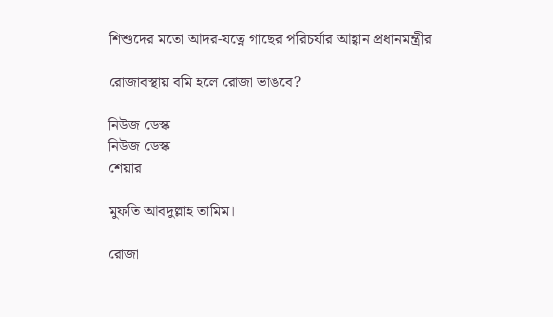শিশুদের মতো আদর-যত্নে গাছের পরিচর্যার আহ্বান প্রধানমন্ত্রীর

রোজাবস্থায় বমি হলে রোজা ভাঙবে?

নিউজ ডেস্ক
নিউজ ডেস্ক
শেয়ার

মুফতি আবদুল্লাহ তামিম।

রোজা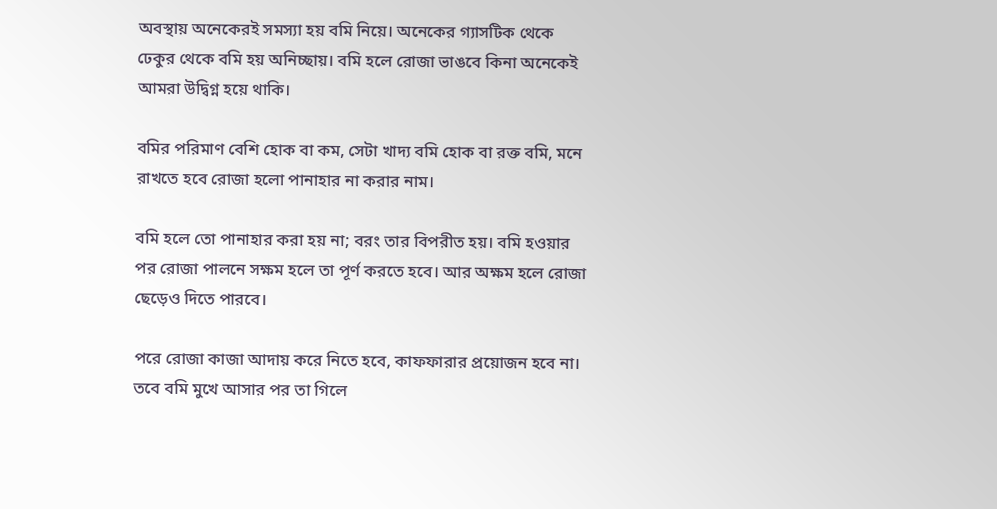অবস্থায় অনেকেরই সমস্যা হয় বমি নিয়ে। অনেকের গ্যাসটিক থেকে ঢেকুর থেকে বমি হয় অনিচ্ছায়। বমি হলে রোজা ভাঙবে কিনা অনেকেই আমরা উদ্বিগ্ন হয়ে থাকি।

বমির পরিমাণ বেশি হোক বা কম, সেটা খাদ্য বমি হোক বা রক্ত বমি, মনে রাখতে হবে রোজা হলো পানাহার না করার নাম।

বমি হলে তো পানাহার করা হয় না; বরং তার বিপরীত হয়। বমি হওয়ার পর রোজা পালনে সক্ষম হলে তা পূর্ণ করতে হবে। আর অক্ষম হলে রোজা ছেড়েও দিতে পারবে।

পরে রোজা কাজা আদায় করে নিতে হবে, কাফফারার প্রয়োজন হবে না। তবে বমি মুখে আসার পর তা গিলে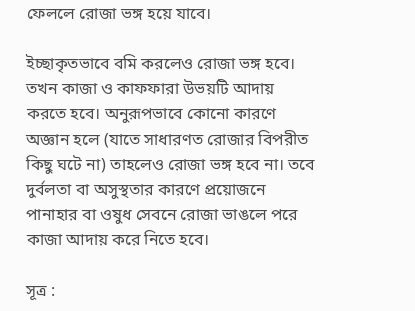ফেললে রোজা ভঙ্গ হয়ে যাবে।

ইচ্ছাকৃতভাবে বমি করলেও রোজা ভঙ্গ হবে। তখন কাজা ও কাফফারা উভয়টি আদায় করতে হবে। অনুরূপভাবে কোনো কারণে অজ্ঞান হলে (যাতে সাধারণত রোজার বিপরীত কিছু ঘটে না) তাহলেও রোজা ভঙ্গ হবে না। তবে দুর্বলতা বা অসুস্থতার কারণে প্রয়োজনে পানাহার বা ওষুধ সেবনে রোজা ভাঙলে পরে কাজা আদায় করে নিতে হবে।

সূত্র :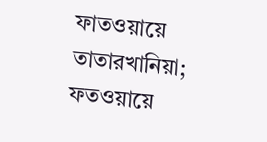ফাতওয়ায়ে তাতারখানিয়া; ফতওয়ায়ে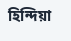হিন্দিয়া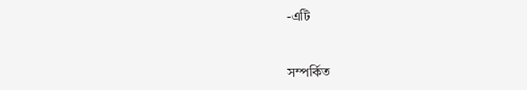-এটি


সম্পর্কিত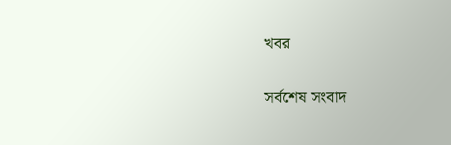খবর

সর্বশেষ সংবাদ